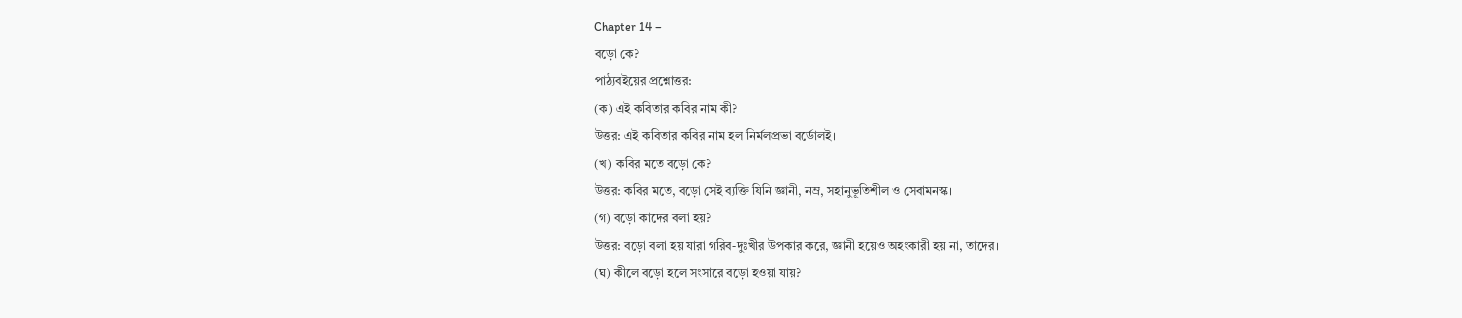Chapter 14 –
বড়ো কে?
পাঠ্যবইয়ের প্রশ্নোত্তর:
(ক) এই কবিতার কবির নাম কী?
উত্তর: এই কবিতার কবির নাম হল নির্মলপ্রভা বর্ডোলই।
(খ) কবির মতে বড়ো কে?
উত্তর: কবির মতে, বড়ো সেই ব্যক্তি যিনি জ্ঞানী, নম্র, সহানুভূতিশীল ও সেবামনস্ক।
(গ) বড়ো কাদের বলা হয়?
উত্তর: বড়ো বলা হয় যারা গরিব-দুঃখীর উপকার করে, জ্ঞানী হয়েও অহংকারী হয় না, তাদের।
(ঘ) কীলে বড়ো হলে সংসারে বড়ো হওয়া যায়?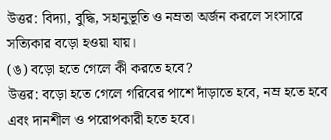উত্তর: বিদ্যা, বুদ্ধি, সহানুভূতি ও নম্রতা অর্জন করলে সংসারে সত্যিকার বড়ো হওয়া যায়।
(ঙ) বড়ো হতে গেলে কী করতে হবে?
উত্তর: বড়ো হতে গেলে গরিবের পাশে দাঁড়াতে হবে, নম্র হতে হবে এবং দানশীল ও পরোপকারী হতে হবে।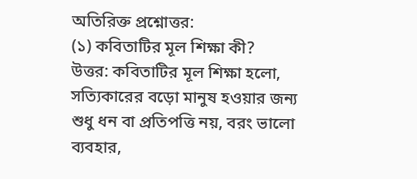অতিরিক্ত প্রশ্নোত্তর:
(১) কবিতাটির মূল শিক্ষা কী?
উত্তর: কবিতাটির মূল শিক্ষা হলো, সত্যিকারের বড়ো মানুষ হওয়ার জন্য শুধু ধন বা প্রতিপত্তি নয়, বরং ভালো ব্যবহার,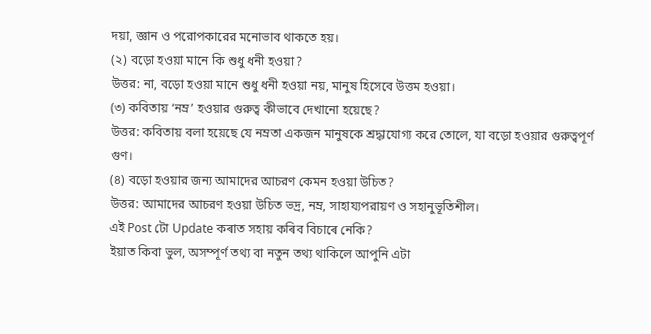দয়া, জ্ঞান ও পরোপকারের মনোভাব থাকতে হয়।
(২) বড়ো হওয়া মানে কি শুধু ধনী হওয়া?
উত্তর: না, বড়ো হওয়া মানে শুধু ধনী হওয়া নয়, মানুষ হিসেবে উত্তম হওয়া।
(৩) কবিতায় ‘নম্র’ হওয়ার গুরুত্ব কীভাবে দেখানো হয়েছে?
উত্তর: কবিতায় বলা হয়েছে যে নম্রতা একজন মানুষকে শ্রদ্ধাযোগ্য করে তোলে, যা বড়ো হওয়ার গুরুত্বপূর্ণ গুণ।
(৪) বড়ো হওয়ার জন্য আমাদের আচরণ কেমন হওয়া উচিত?
উত্তর: আমাদের আচরণ হওয়া উচিত ভদ্র, নম্র, সাহায্যপরায়ণ ও সহানুভূতিশীল।
এই Post টো Update কৰাত সহায় কৰিব বিচাৰে নেকি?
ইয়াত কিবা ভুল, অসম্পূৰ্ণ তথ্য বা নতুন তথ্য থাকিলে আপুনি এটা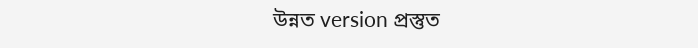উন্নত version প্ৰস্তুত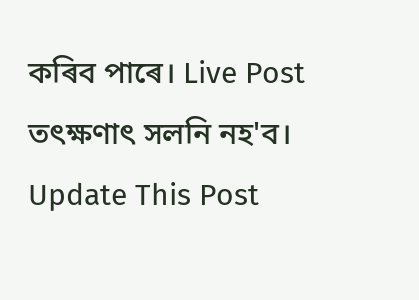কৰিব পাৰে। Live Post তৎক্ষণাৎ সলনি নহ'ব।
Update This Post